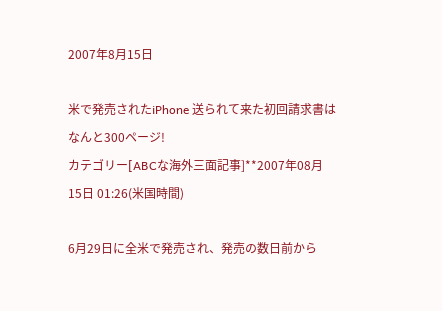2007年8月15日

米で発売されたiPhone 送られて来た初回請求書はなんと300ページ!
カテゴリー[ABCな海外三面記事]**2007年08月15日 01:26(米国時間)

6月29日に全米で発売され、発売の数日前から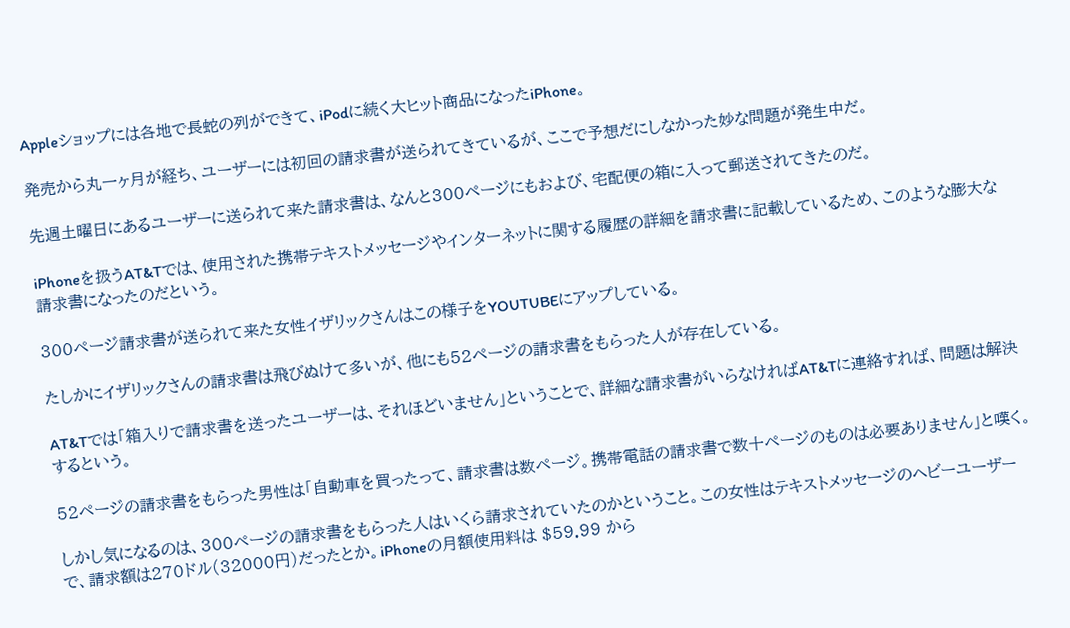Appleショップには各地で長蛇の列ができて、iPodに続く大ヒット商品になったiPhone。

発売から丸一ヶ月が経ち、ユーザーには初回の請求書が送られてきているが、ここで予想だにしなかった妙な問題が発生中だ。

先週土曜日にあるユーザーに送られて来た請求書は、なんと300ページにもおよび、宅配便の箱に入って郵送されてきたのだ。

iPhoneを扱うAT&Tでは、使用された携帯テキストメッセージやインターネットに関する履歴の詳細を請求書に記載しているため、このような膨大な請求書になったのだという。

300ページ請求書が送られて来た女性イザリックさんはこの様子をYOUTUBEにアップしている。

たしかにイザリックさんの請求書は飛びぬけて多いが、他にも52ページの請求書をもらった人が存在している。

AT&Tでは「箱入りで請求書を送ったユーザーは、それほどいません」ということで、詳細な請求書がいらなければAT&Tに連絡すれば、問題は解決するという。

52ページの請求書をもらった男性は「自動車を買ったって、請求書は数ページ。携帯電話の請求書で数十ページのものは必要ありません」と嘆く。

しかし気になるのは、300ページの請求書をもらった人はいくら請求されていたのかということ。この女性はテキストメッセージのヘビーユーザーで、請求額は270ドル(32000円)だったとか。iPhoneの月額使用料は $59.99 から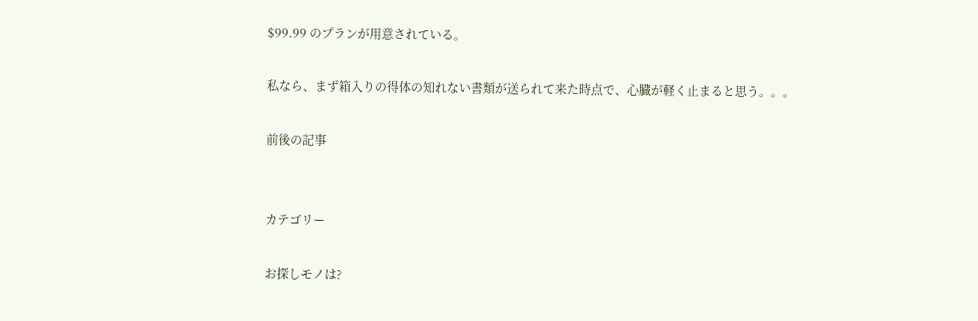$99.99 のプランが用意されている。

私なら、まず箱入りの得体の知れない書類が送られて来た時点で、心臓が軽く止まると思う。。。

前後の記事


カテゴリー

お探しモノは?